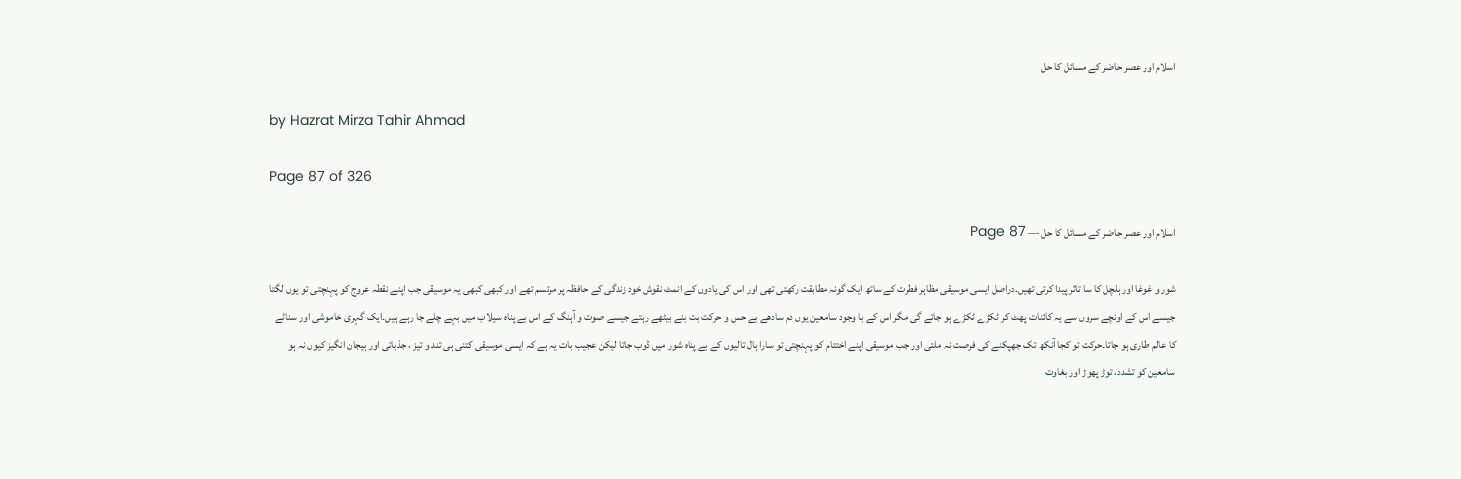اسلام اور عصر حاضر کے مسائل کا حل

by Hazrat Mirza Tahir Ahmad

Page 87 of 326

اسلام اور عصر حاضر کے مسائل کا حل — Page 87

شور و غوغا اور ہلچل کا سا تاثر پیدا کرتی تھیں۔دراصل ایسی موسیقی مظاہر فطرت کے ساتھ ایک گونہ مطابقت رکھتی تھی اور اس کی یادوں کے انمٹ نقوش خود زندگی کے حافظہ پر مرتسم تھے اور کبھی کبھی یہ موسیقی جب اپنے نقطہ عروج کو پہنچتی تو یوں لگتا جیسے اس کے اونچے سروں سے یہ کائنات پھٹ کر ٹکڑے ٹکڑے ہو جائے گی مگر اس کے با وجود سامعین یوں دم سادھے بے حس و حرکت بت بنے بیٹھے رہتے جیسے صوت و آہنگ کے اس بے پناہ سیلاب میں بہے چلے جا رہے ہیں۔ایک گہری خاموشی اور سناٹے کا عالم طاری ہو جاتا۔حرکت تو کجا آنکھ تک جھپکنے کی فرصت نہ ملتی اور جب موسیقی اپنے اختتام کو پہنچتی تو سارا ہال تالیوں کے بے پناہ شور میں ڈوب جاتا لیکن عجیب بات یہ ہے کہ ایسی موسیقی کتنی ہی تند و تیز ، جذباتی اور ہیجان انگیز کیوں نہ ہو سامعین کو تشدد، توڑ پھوڑ اور بغاوت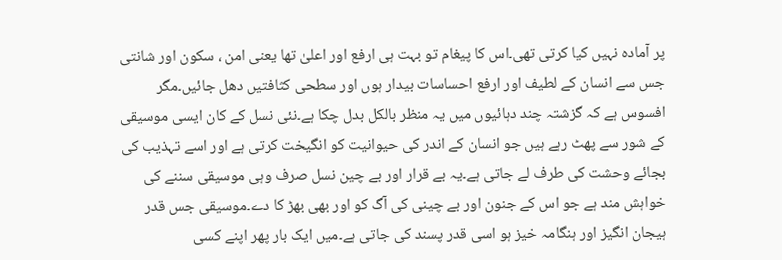پر آمادہ نہیں کیا کرتی تھی۔اس کا پیغام تو بہت ہی ارفع اور اعلیٰ تھا یعنی امن ، سکون اور شانتی جس سے انسان کے لطیف اور ارفع احساسات بیدار ہوں اور سطحی کثافتیں دھل جائیں۔مگر افسوس ہے کہ گزشتہ چند دہائیوں میں یہ منظر بالکل بدل چکا ہے۔نئی نسل کے کان ایسی موسیقی کے شور سے پھٹ رہے ہیں جو انسان کے اندر کی حیوانیت کو انگیخت کرتی ہے اور اسے تہذیب کی بجائے وحشت کی طرف لے جاتی ہے۔یہ بے قرار اور بے چین نسل صرف وہی موسیقی سننے کی خواہش مند ہے جو اس کے جنون اور بے چینی کی آگ کو اور بھی بھڑ کا دے۔موسیقی جس قدر ہیجان انگیز اور ہنگامہ خیز ہو اسی قدر پسند کی جاتی ہے۔میں ایک بار پھر اپنے کسی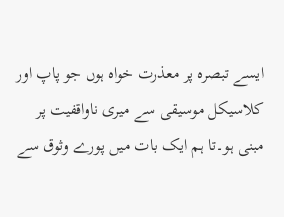ایسے تبصرہ پر معذرت خواہ ہوں جو پاپ اور کلاسیکل موسیقی سے میری ناواقفیت پر مبنی ہو۔تا ہم ایک بات میں پورے وثوق سے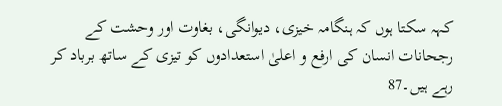کہہ سکتا ہوں کہ ہنگامہ خیزی، دیوانگی، بغاوت اور وحشت کے رجحانات انسان کی ارفع و اعلیٰ استعدادوں کو تیزی کے ساتھ برباد کر رہے ہیں۔87